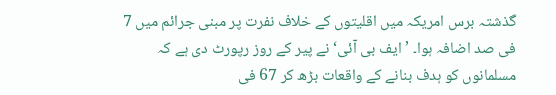گذشتہ برس امریکہ میں اقلیتوں کے خلاف نفرت پر مبنی جرائم میں 7 فی صد اضافہ ہوا۔ ’ایف بی آئی‘ نے پیر کے روز رپورٹ دی ہے کہ مسلمانوں کو ہدف بنانے کے واقعات بڑھ کر 67 فی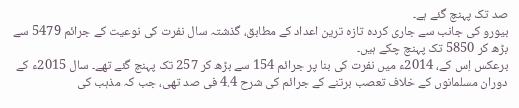صد تک پہنچ گئے ہے۔
بیورو کی جانب سے جاری کردہ تازہ ترین اعداد کے مطابق، گذشتہ سال نفرت کی نوعیت کے جرائم 5479 سے بڑھ کر 5850 تک پہنچ چکے ہیں۔
برعکس اِس کے، 2014ء میں نفرت کی بنا پر جرائم 154 سے بڑھ کر 257 تک پہنچ گئے تھے۔ سال 2015ء کے دوران مسلمانوں کے خلاف تعصب برتنے کے جرائم کی شرح 4.4 فی صد تھی، جب کہ مذہب کی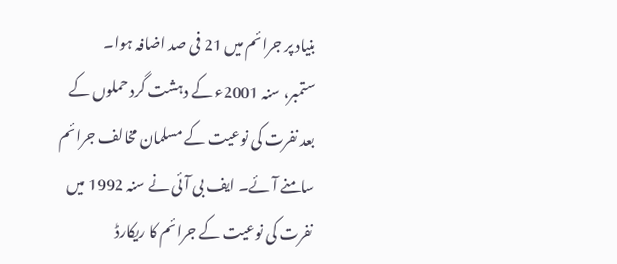بنیاد پر جرائم میں 21 فی صد اضافہ ہوا۔
ستمبر، سنہ 2001ء کے دہشت گرد حملوں کے بعد نفرت کی نوعیت کے مسلمان مخالف جرائم سامنے آئے۔ ایف بی آئی نے سنہ 1992 میں نفرت کی نوعیت کے جرائم کا ریکارڈ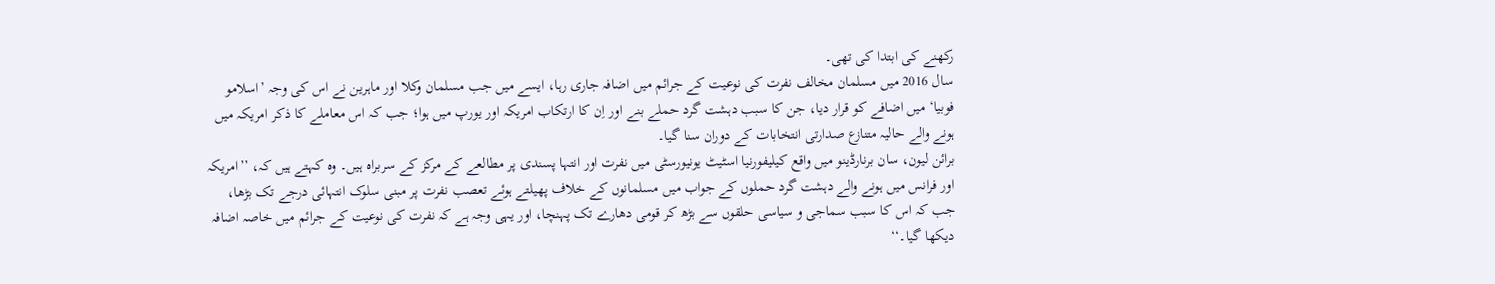رکھنے کی ابتدا کی تھی۔
سال 2016 میں مسلمان مخالف نفرت کی نوعیت کے جرائم میں اضافہ جاری رہا، ایسے میں جب مسلمان وکلا اور ماہرین نے اس کی وجہ ’اسلامو فوبیا‘ میں اضافے کو قرار دیا، جن کا سبب دہشت گرد حملے بنے اور اِن کا ارتکاب امریکہ اور یورپ میں ہوا؛ جب کہ اس معاملے کا ذکر امریکہ میں ہونے والے حالیہ متنازع صدارتی انتخابات کے دوران سنا گیا۔
برائن لیون، سان برنارڈینو میں واقع کیلیفورنیا اسٹیٹ یونیورسٹی میں نفرت اور انتہا پسندی پر مطالعے کے مرکز کے سربراہ ہیں۔ وہ کہتے ہیں کہ، ’’امریکہ اور فرانس میں ہونے والے دہشت گرد حملوں کے جواب میں مسلمانوں کے خلاف پھیلتے ہوئے تعصب نفرت پر مبنی سلوک انتہائی درجے تک بڑھا، جب کہ اس کا سبب سماجی و سیاسی حلقوں سے بڑھ کر قومی دھارے تک پہنچا، اور یہی وجہ ہے کہ نفرت کی نوعیت کے جرائم میں خاصہ اضافہ دیکھا گیا۔‘‘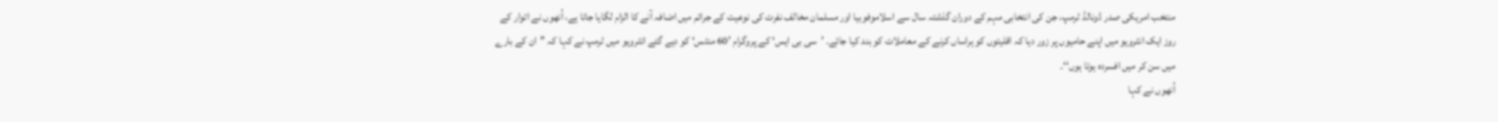منتخب امریکی صدر ڈونالڈ ٹرمپ، جن کی انتخابی مہم کے دوران گذشتہ سال سے اسلاموفوبیا اور مسلمان مخالف نفرت کی نوعیت کے جرائم میں اضافہ آنے کا الزام لگایا جاتا ہے، اُنھوں نے اتوار کے روز ایک انٹرویو میں اپنے حامیوں پر زور دیا کہ اقلیتوں کو ہراساں کرنے کے معاملات کو بند کیا جائے۔ ’سی بی ایس‘ کے پروگرام ’60 منٹس‘ کو دیے گئے انٹرویو میں ٹرمپ نے کہا کہ ’’ان کے بارے میں سن کر میں افسردہ ہوتا ہوں‘‘۔
اُنھوں نے کہا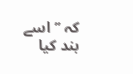کہ ’’اسے بند کیا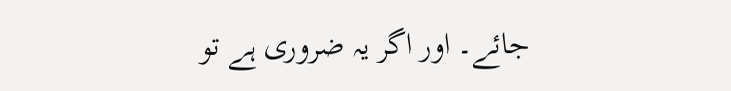جائے۔ اور اگر یہ ضروری ہے تو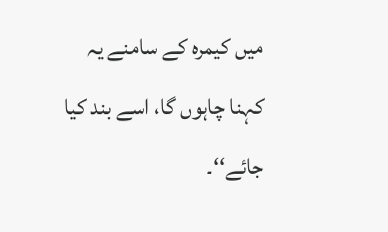میں کیمرہ کے سامنے یہ کہنا چاہوں گا، اسے بند کیا جائے‘‘۔